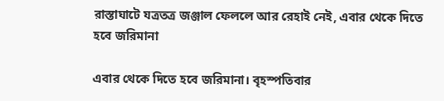রাস্তাঘাটে যত্রতত্র জঞ্জাল ফেললে আর রেহাই নেই, এবার থেকে দিতে হবে জরিমানা

এবার থেকে দিতে হবে জরিমানা। বৃহস্পতিবার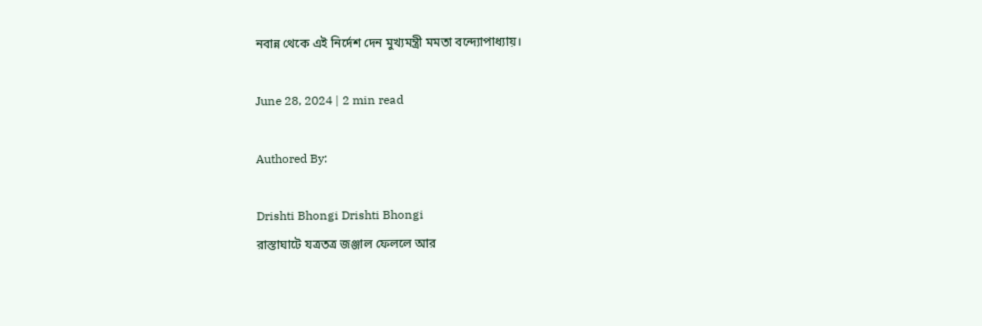নবান্ন থেকে এই নির্দেশ দেন মুখ্যমন্ত্রী মমতা বন্দ্যোপাধ্যায়।

June 28, 2024 | 2 min read

Authored By:

Drishti Bhongi Drishti Bhongi
রাস্তাঘাটে যত্রতত্র জঞ্জাল ফেললে আর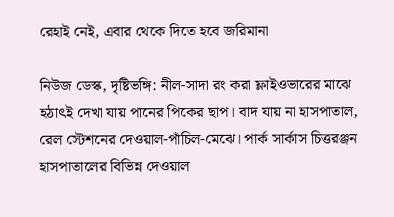রেহাই নেই, এবার থেকে দিতে হবে জরিমানা

নিউজ ডেস্ক, দৃষ্টিভঙ্গি: নীল-সাদা রং করা ফ্লাইওভারের মাঝে হঠাৎই দেখা যায় পানের পিকের ছাপ। বাদ যায় না হাসপাতাল, রেল স্টেশনের দেওয়াল-পাঁচিল-মেঝে। পার্ক সার্কাস চিত্তরঞ্জন হাসপাতালের বিভিন্ন দেওয়াল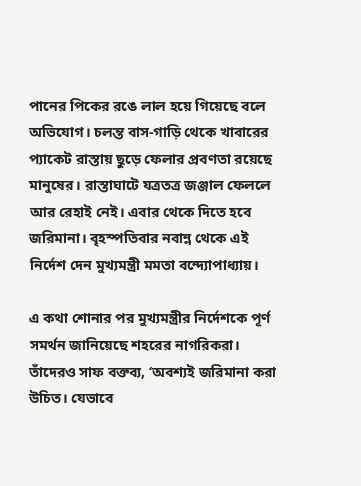পানের পিকের রঙে লাল হয়ে গিয়েছে বলে অভিযোগ। চলন্ত বাস-গাড়ি থেকে খাবারের প্যাকেট রাস্তায় ছুড়ে ফেলার প্রবণতা রয়েছে মানুষের। রাস্তাঘাটে যত্রতত্র জঞ্জাল ফেললে আর রেহাই নেই। এবার থেকে দিতে হবে জরিমানা। বৃহস্পতিবার নবান্ন থেকে এই নির্দেশ দেন মুখ্যমন্ত্রী মমতা বন্দ্যোপাধ্যায়।

এ কথা শোনার পর মুখ্যমন্ত্রীর নির্দেশকে পূর্ণ সমর্থন জানিয়েছে শহরের নাগরিকরা। তাঁদেরও সাফ বক্তব্য, ‘অবশ্যই জরিমানা করা উচিত। যেভাবে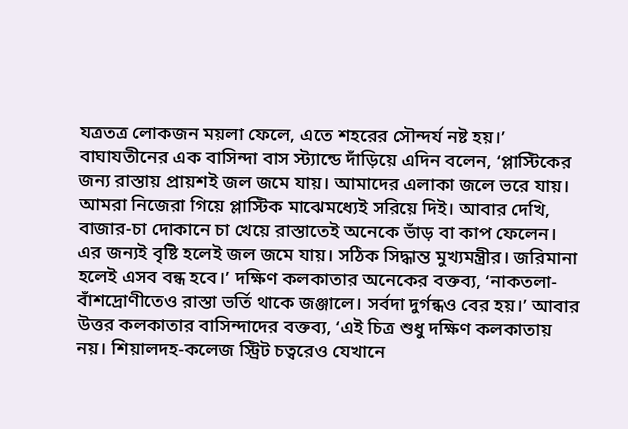যত্রতত্র লোকজন ময়লা ফেলে, এতে শহরের সৌন্দর্য নষ্ট হয়।’ বাঘাযতীনের এক বাসিন্দা বাস স্ট্যান্ডে দাঁড়িয়ে এদিন বলেন, ‘প্লাস্টিকের জন্য রাস্তায় প্রায়শই জল জমে যায়। আমাদের এলাকা জলে ভরে যায়। আমরা নিজেরা গিয়ে প্লাস্টিক মাঝেমধ্যেই সরিয়ে দিই। আবার দেখি, বাজার-চা দোকানে চা খেয়ে রাস্তাতেই অনেকে ভাঁড় বা কাপ ফেলেন। এর জন্যই বৃষ্টি হলেই জল জমে যায়। সঠিক সিদ্ধান্ত মুখ্যমন্ত্রীর। জরিমানা হলেই এসব বন্ধ হবে।’ দক্ষিণ কলকাতার অনেকের বক্তব্য, ‘নাকতলা-বাঁশদ্রোণীতেও রাস্তা ভর্তি থাকে জঞ্জালে। সর্বদা দুর্গন্ধও বের হয়।’ আবার উত্তর কলকাতার বাসিন্দাদের বক্তব্য, ‘এই চিত্র শুধু দক্ষিণ কলকাতায় নয়। শিয়ালদহ-কলেজ স্ট্রিট চত্বরেও যেখানে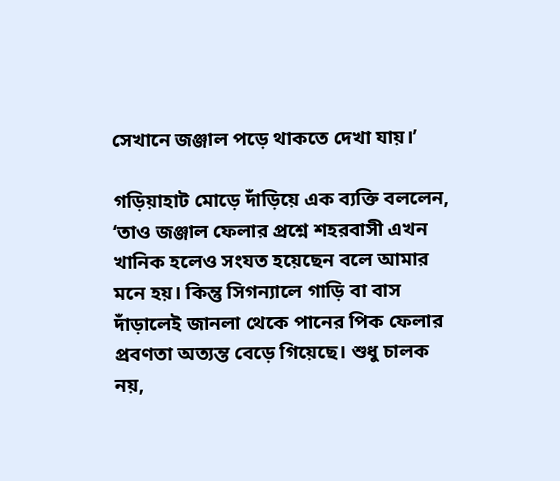সেখানে জঞ্জাল পড়ে থাকতে দেখা যায়।’

গড়িয়াহাট মোড়ে দাঁড়িয়ে এক ব্যক্তি বললেন, ‘তাও জঞ্জাল ফেলার প্রশ্নে শহরবাসী এখন খানিক হলেও সংযত হয়েছেন বলে আমার মনে হয়। কিন্তু সিগন্যালে গাড়ি বা বাস দাঁড়ালেই জানলা থেকে পানের পিক ফেলার প্রবণতা অত্যন্ত বেড়ে গিয়েছে। শুধু চালক নয়,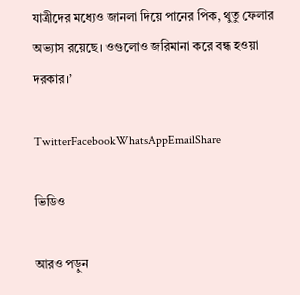যাত্রীদের মধ্যেও জানলা দিয়ে পানের পিক, থুতু ফেলার অভ্যাস রয়েছে। ওগুলোও জরিমানা করে বন্ধ হওয়া দরকার।’

TwitterFacebookWhatsAppEmailShare

ভিডিও

আরও পড়ুন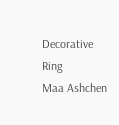Decorative Ring
Maa Ashchen